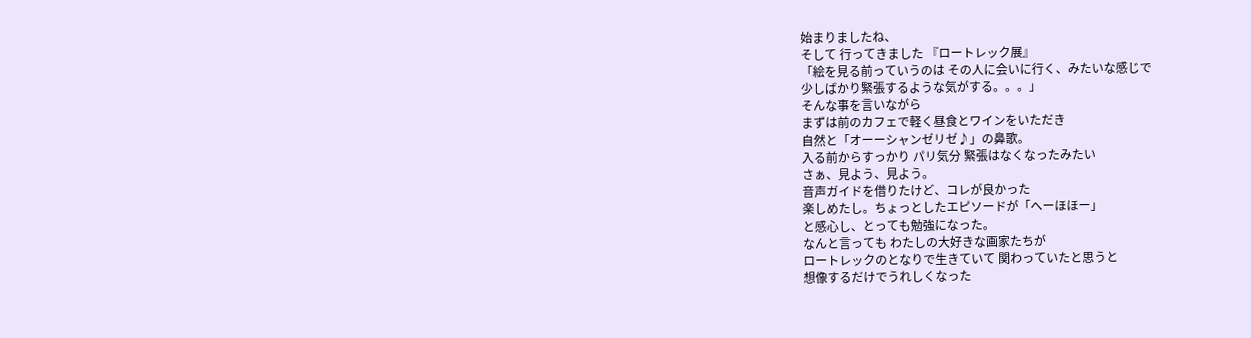始まりましたね、
そして 行ってきました 『ロートレック展』
「絵を見る前っていうのは その人に会いに行く、みたいな感じで
少しばかり緊張するような気がする。。。」
そんな事を言いながら
まずは前のカフェで軽く昼食とワインをいただき
自然と「オーーシャンゼリゼ♪」の鼻歌。
入る前からすっかり パリ気分 緊張はなくなったみたい
さぁ、見よう、見よう。
音声ガイドを借りたけど、コレが良かった
楽しめたし。ちょっとしたエピソードが「へーほほー」
と感心し、とっても勉強になった。
なんと言っても わたしの大好きな画家たちが
ロートレックのとなりで生きていて 関わっていたと思うと
想像するだけでうれしくなった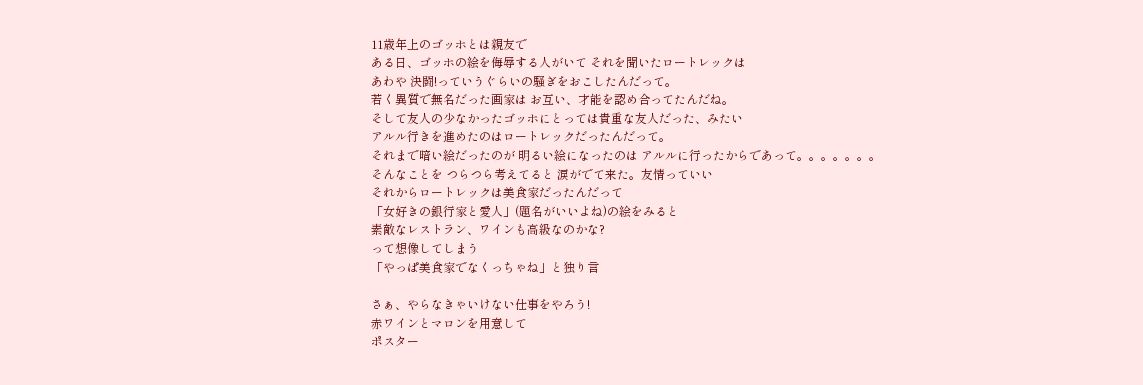11歳年上のゴッホとは親友で
ある日、ゴッホの絵を侮辱する人がいて それを聞いたロートレックは
あわや 決闘!っていうぐらいの騒ぎをおこしたんだって。
若く異質で無名だった画家は お互い、才能を認め合ってたんだね。
そして友人の少なかったゴッホにとっては貴重な友人だった、みたい
アルル行きを進めたのはロートレックだったんだって。
それまで暗い絵だったのが 明るい絵になったのは アルルに行ったからであって。。。。。。。
そんなことを つらつら考えてると 涙がでて来た。友情っていい
それからロートレックは美食家だったんだって
「女好きの銀行家と愛人」(題名がいいよね)の絵をみると
素敵なレストラン、ワインも高級なのかな?
って想像してしまう
「やっぱ美食家でなくっちゃね」と独り言

さぁ、やらなきゃいけない仕事をやろう!
赤ワインとマロンを用意して
ポスター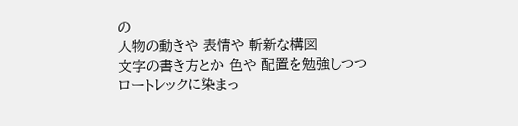の
人物の動きや 表情や 斬新な構図
文字の書き方とか 色や 配置を勉強しつつ
ロートレックに染まっ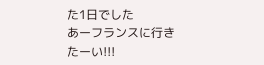た1日でした
あーフランスに行きたーい!!!